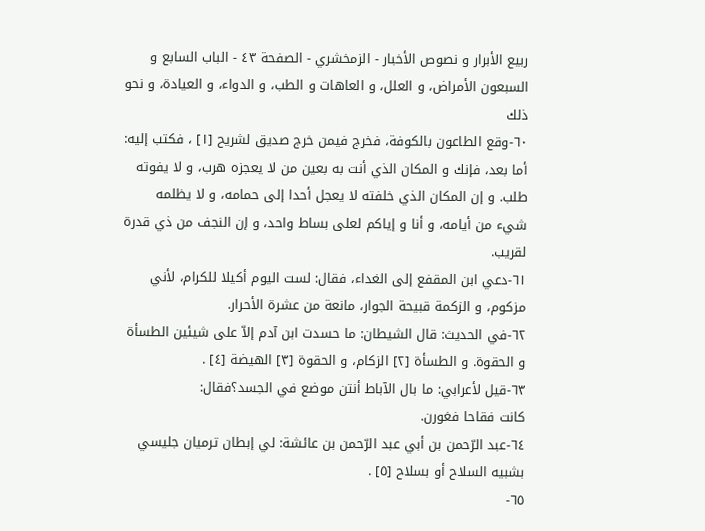ربيع الأبرار و نصوص الأخبار - الزمخشري - الصفحة ٤٣ - الباب السابع و السبعون الأمراض، و العلل، و العاهات و الطب، و الدواء، و العيادة، و نحو ذلك
٦٠-وقع الطاعون بالكوفة، فخرج فيمن خرج صديق لشريح [١] ، فكتب إليه: أما بعد، فإنك و المكان الذي أنت به بعين من لا يعجزه هرب، و لا يفوته طلب. و إن المكان الذي خلفته لا يعجل أحدا إلى حمامه، و لا يظلمه شيء من أيامه، و أنا و إياكم لعلى بساط واحد، و إن النجف من ذي قدرة لقريب.
٦١-دعي ابن المقفع إلى الغداء، فقال: لست اليوم أكيلا للكرام، لأني مزكوم، و الزكمة قبيحة الجوار، مانعة من عشرة الأحرار.
٦٢-في الحديث: قال الشيطان: ما حسدت ابن آدم إلاّ على شيئين الطسأة و الحقوة. و الطسأة [٢] الزكام، و الحقوة [٣] الهيضة [٤] .
٦٣-قيل لأعرابي: ما بال الآباط أنتن موضع في الجسد؟فقال:
كانت فقاحا فغورن.
٦٤-عبد الرّحمن بن أبي عبد الرّحمن بن عائشة: لي إبطان ترميان جليسي بشبيه السلاح أو بسلاح [٥] .
٦٥-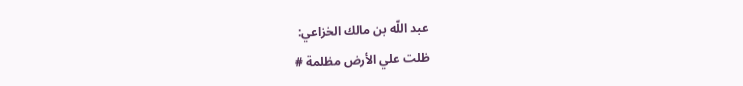عبد اللّه بن مالك الخزاعي:
ظلت علي الأرض مظلمة #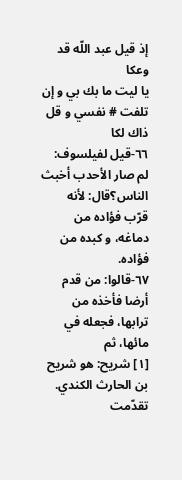إذ قيل عبد اللّه قد وعكا
يا ليت ما بك بي و إن تلفت # نفسي و قل ذاك لكا
٦٦-قيل لفيلسوف: لم صار الأحدب أخبث الناس؟قال: لأنه قرّب فؤاده من دماغه، و كبده من فؤاده.
٦٧-قالوا: من قدم أرضا فأخذه من ترابها، فجعله في مائها، ثم
[١] شريح: هو شريح بن الحارث الكندي. تقدّمت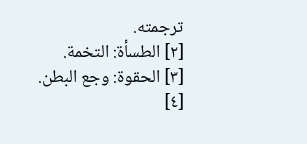ترجمته.
[٢] الطسأة: التخمة.
[٣] الحقوة: وجع البطن.
[٤]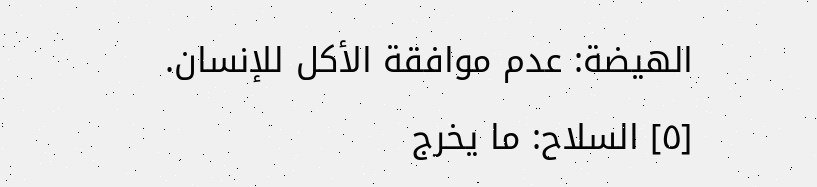الهيضة: عدم موافقة الأكل للإنسان.
[٥] السلاح: ما يخرج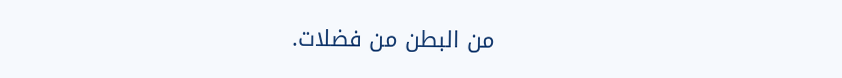من البطن من فضلات.